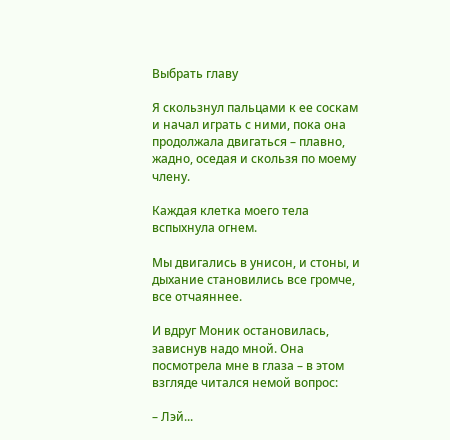Выбрать главу

Я скользнул пальцами к ее соскам и начал играть с ними, пока она продолжала двигаться – плавно, жадно, оседая и скользя по моему члену.

Каждая клетка моего тела вспыхнула огнем.

Мы двигались в унисон, и стоны, и дыхание становились все громче, все отчаяннее.

И вдруг Моник остановилась, зависнув надо мной. Она посмотрела мне в глаза – в этом взгляде читался немой вопрос:

– Лэй...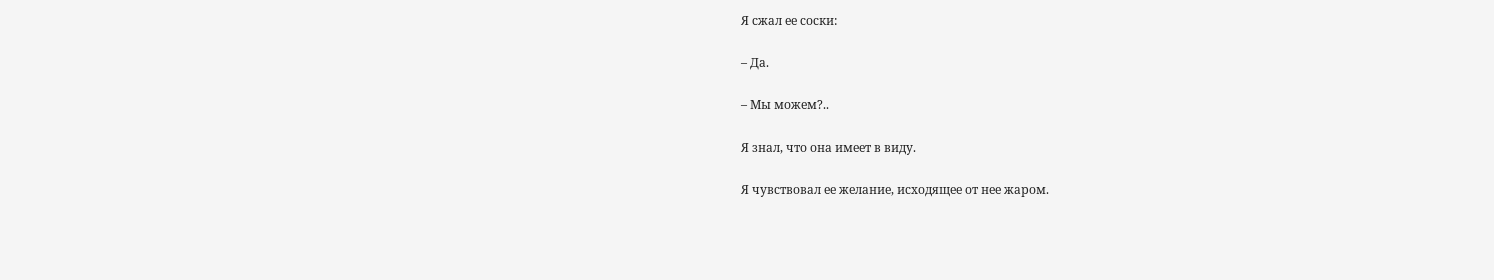Я сжал ее соски:

– Да.

– Мы можем?..

Я знал, что она имеет в виду.

Я чувствовал ее желание, исходящее от нее жаром.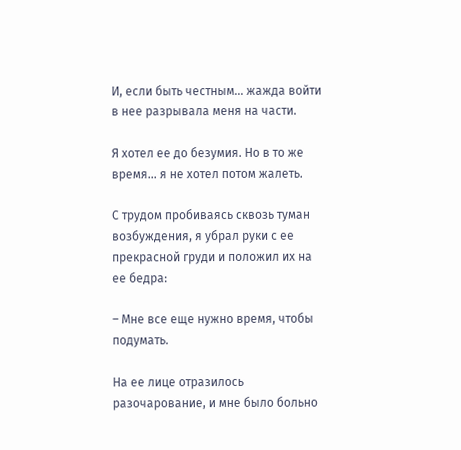И, если быть честным... жажда войти в нее разрывала меня на части.

Я хотел ее до безумия. Но в то же время... я не хотел потом жалеть.

С трудом пробиваясь сквозь туман возбуждения, я убрал руки с ее прекрасной груди и положил их на ее бедра:

– Мне все еще нужно время, чтобы подумать.

На ее лице отразилось разочарование, и мне было больно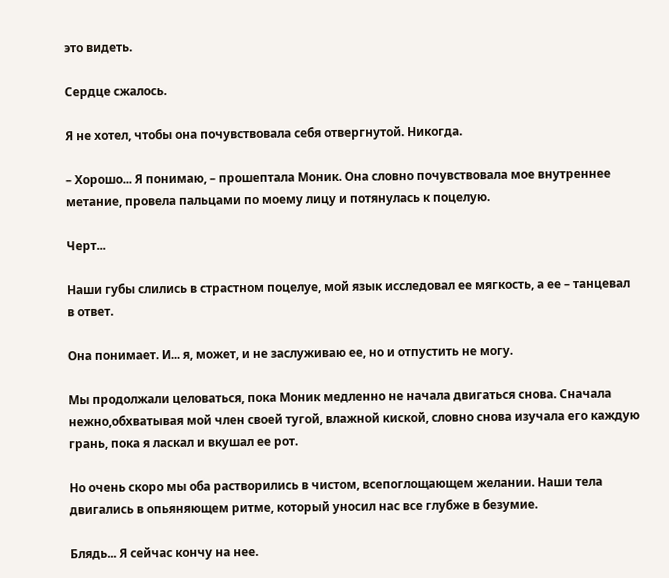это видеть.

Сердце сжалось.

Я не хотел, чтобы она почувствовала себя отвергнутой. Никогда.

– Хорошо... Я понимаю, – прошептала Моник. Она словно почувствовала мое внутреннее метание, провела пальцами по моему лицу и потянулась к поцелую.

Черт...

Наши губы слились в страстном поцелуе, мой язык исследовал ее мягкость, а ее – танцевал в ответ.

Она понимает. И... я, может, и не заслуживаю ее, но и отпустить не могу.

Мы продолжали целоваться, пока Моник медленно не начала двигаться снова. Сначала нежно,обхватывая мой член своей тугой, влажной киской, словно снова изучала его каждую грань, пока я ласкал и вкушал ее рот.

Но очень скоро мы оба растворились в чистом, всепоглощающем желании. Наши тела двигались в опьяняющем ритме, который уносил нас все глубже в безумие.

Блядь... Я сейчас кончу на нее.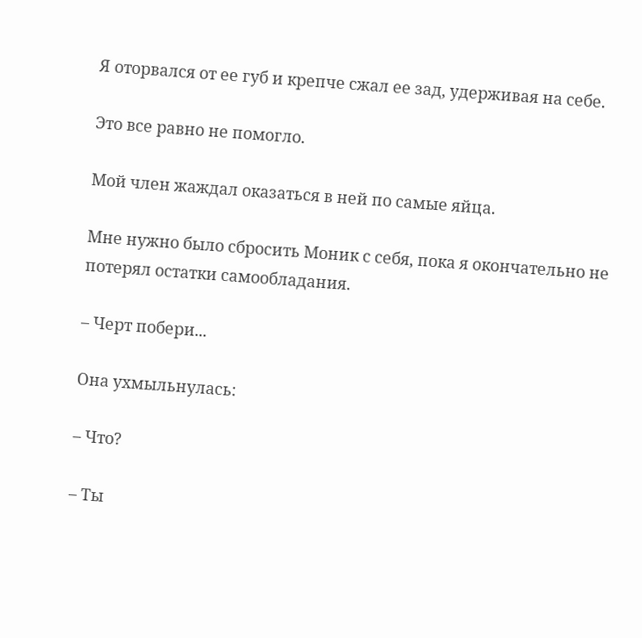Я оторвался от ее губ и крепче сжал ее зад, удерживая на себе.

Это все равно не помогло.

Мой член жаждал оказаться в ней по самые яйца.

Мне нужно было сбросить Моник с себя, пока я окончательно не потерял остатки самообладания.

– Черт побери...

Она ухмыльнулась:

– Что?

– Ты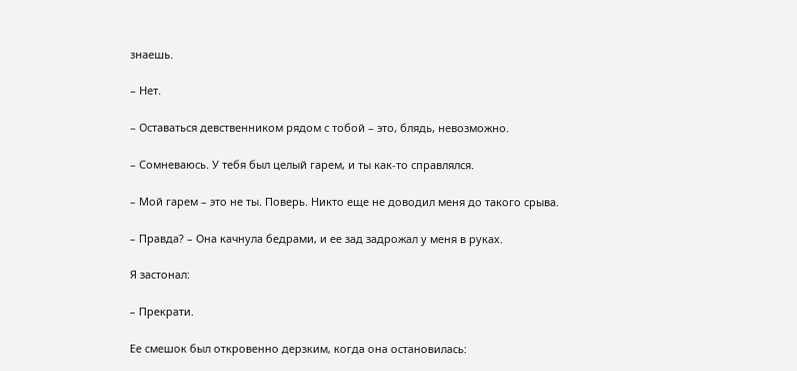знаешь.

– Нет.

– Оставаться девственником рядом с тобой – это, блядь, невозможно.

– Сомневаюсь. У тебя был целый гарем, и ты как-то справлялся.

– Мой гарем – это не ты. Поверь. Никто еще не доводил меня до такого срыва.

– Правда? – Она качнула бедрами, и ее зад задрожал у меня в руках.

Я застонал:

– Прекрати.

Ее смешок был откровенно дерзким, когда она остановилась: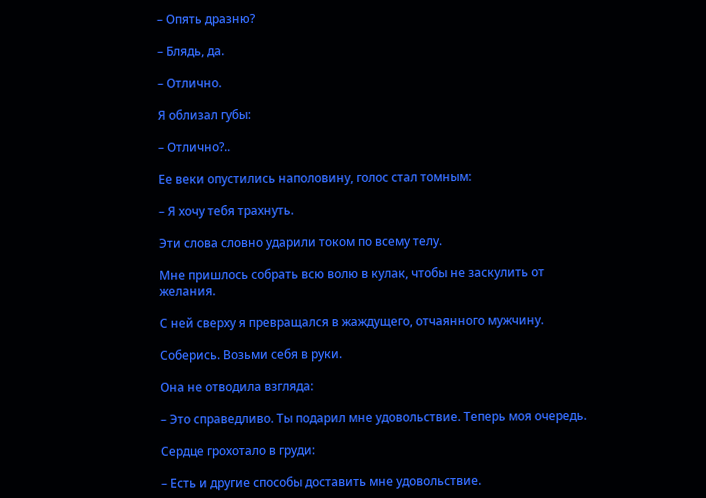– Опять дразню?

– Блядь, да.

– Отлично.

Я облизал губы:

– Отлично?..

Ее веки опустились наполовину, голос стал томным:

– Я хочу тебя трахнуть.

Эти слова словно ударили током по всему телу.

Мне пришлось собрать всю волю в кулак, чтобы не заскулить от желания.

С ней сверху я превращался в жаждущего, отчаянного мужчину.

Соберись. Возьми себя в руки.

Она не отводила взгляда:

– Это справедливо. Ты подарил мне удовольствие. Теперь моя очередь.

Сердце грохотало в груди:

– Есть и другие способы доставить мне удовольствие.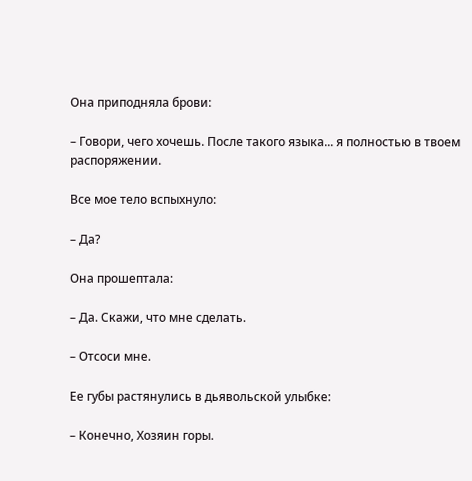Она приподняла брови:

– Говори, чего хочешь. После такого языка... я полностью в твоем распоряжении.

Все мое тело вспыхнуло:

– Да?

Она прошептала:

– Да. Скажи, что мне сделать.

– Отсоси мне.

Ее губы растянулись в дьявольской улыбке:

– Конечно, Хозяин горы.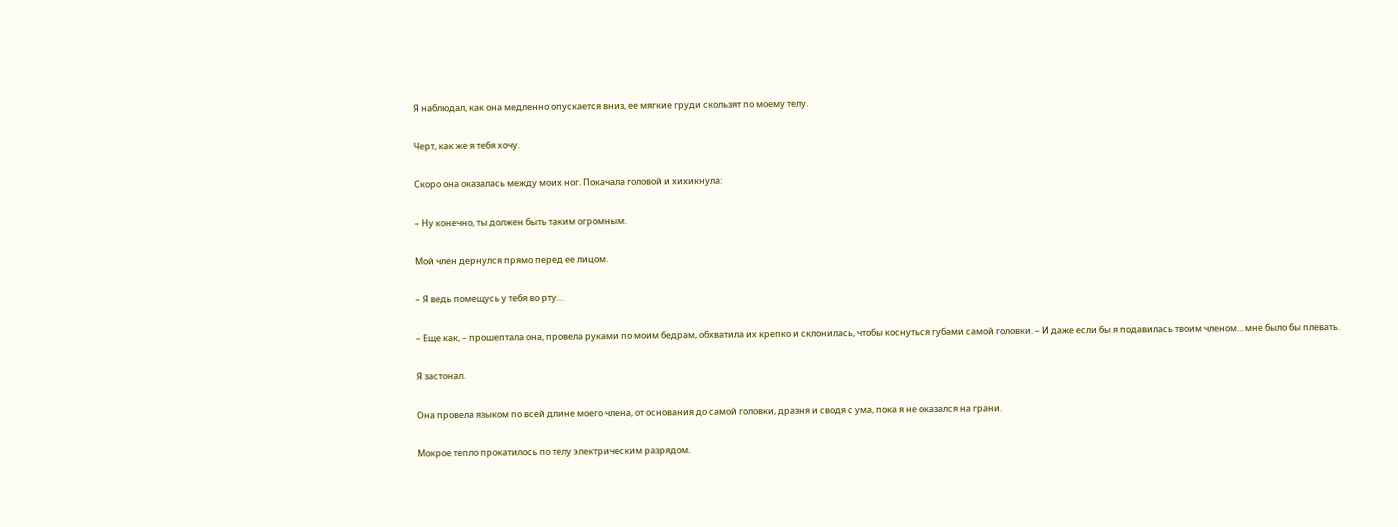Я наблюдал, как она медленно опускается вниз, ее мягкие груди скользят по моему телу.

Черт, как же я тебя хочу.

Скоро она оказалась между моих ног. Покачала головой и хихикнула:

– Ну конечно, ты должен быть таким огромным.

Мой член дернулся прямо перед ее лицом.

– Я ведь помещусь у тебя во рту…

– Еще как, – прошептала она, провела руками по моим бедрам, обхватила их крепко и склонилась, чтобы коснуться губами самой головки. – И даже если бы я подавилась твоим членом... мне было бы плевать.

Я застонал.

Она провела языком по всей длине моего члена, от основания до самой головки, дразня и сводя с ума, пока я не оказался на грани.

Мокрое тепло прокатилось по телу электрическим разрядом.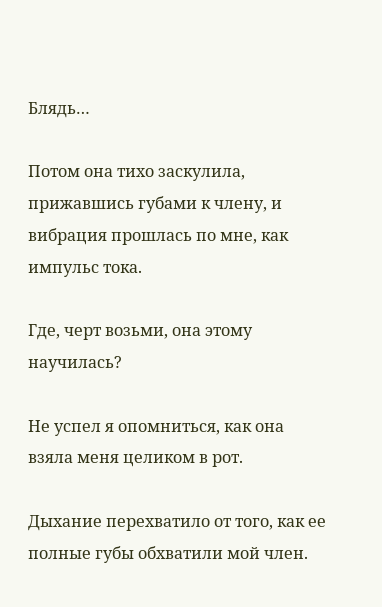Блядь…

Потом она тихо заскулила, прижавшись губами к члену, и вибрация прошлась по мне, как импульс тока.

Где, черт возьми, она этому научилась?

Не успел я опомниться, как она взяла меня целиком в рот.

Дыхание перехватило от того, как ее полные губы обхватили мой член.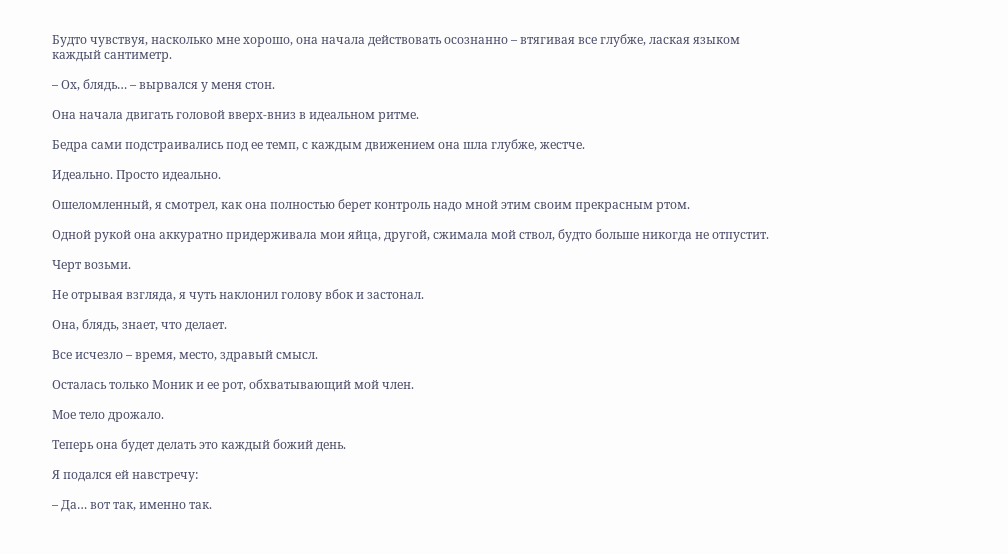Будто чувствуя, насколько мне хорошо, она начала действовать осознанно – втягивая все глубже, лаская языком каждый сантиметр.

– Ох, блядь… – вырвался у меня стон.

Она начала двигать головой вверх-вниз в идеальном ритме.

Бедра сами подстраивались под ее темп, с каждым движением она шла глубже, жестче.

Идеально. Просто идеально.

Ошеломленный, я смотрел, как она полностью берет контроль надо мной этим своим прекрасным ртом.

Одной рукой она аккуратно придерживала мои яйца, другой, сжимала мой ствол, будто больше никогда не отпустит.

Черт возьми.

Не отрывая взгляда, я чуть наклонил голову вбок и застонал.

Она, блядь, знает, что делает.

Все исчезло – время, место, здравый смысл.

Осталась только Моник и ее рот, обхватывающий мой член.

Мое тело дрожало.

Теперь она будет делать это каждый божий день.

Я подался ей навстречу:

– Да… вот так, именно так.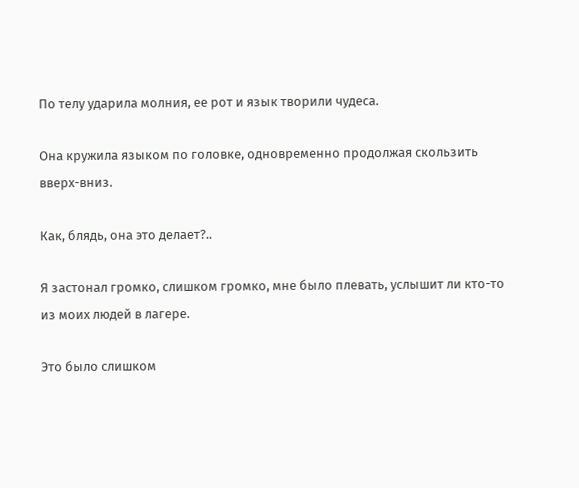По телу ударила молния, ее рот и язык творили чудеса.

Она кружила языком по головке, одновременно продолжая скользить вверх-вниз.

Как, блядь, она это делает?..

Я застонал громко, слишком громко, мне было плевать, услышит ли кто-то из моих людей в лагере.

Это было слишком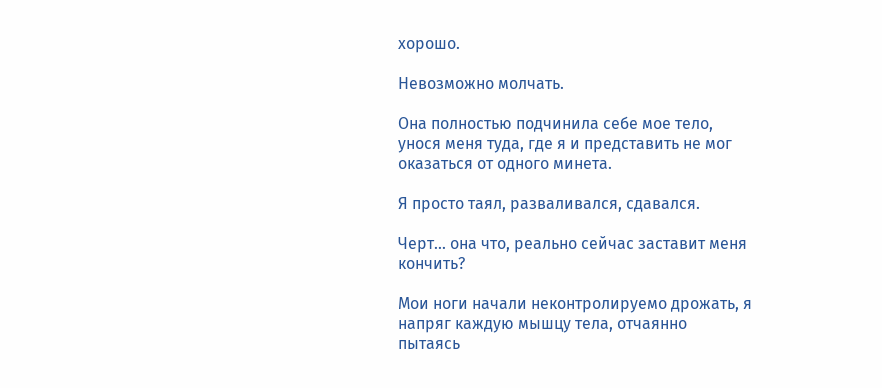хорошо.

Невозможно молчать.

Она полностью подчинила себе мое тело, унося меня туда, где я и представить не мог оказаться от одного минета.

Я просто таял, разваливался, сдавался.

Черт... она что, реально сейчас заставит меня кончить?

Мои ноги начали неконтролируемо дрожать, я напряг каждую мышцу тела, отчаянно пытаясь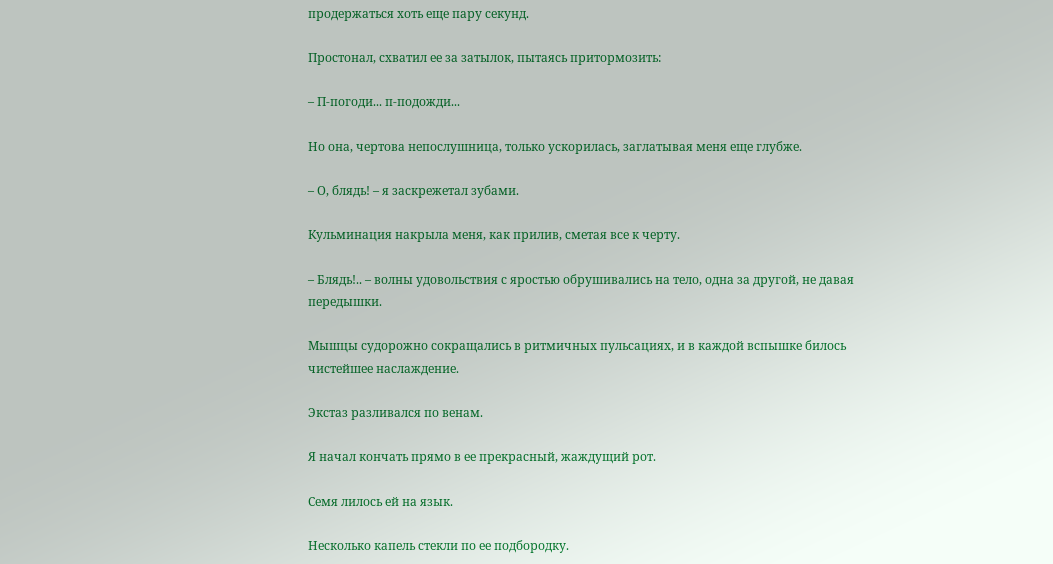продержаться хоть еще пару секунд.

Простонал, схватил ее за затылок, пытаясь притормозить:

– П-погоди... п-подожди...

Но она, чертова непослушница, только ускорилась, заглатывая меня еще глубже.

– О, блядь! – я заскрежетал зубами.

Кульминация накрыла меня, как прилив, сметая все к черту.

– Блядь!.. – волны удовольствия с яростью обрушивались на тело, одна за другой, не давая передышки.

Мышцы судорожно сокращались в ритмичных пульсациях, и в каждой вспышке билось чистейшее наслаждение.

Экстаз разливался по венам.

Я начал кончать прямо в ее прекрасный, жаждущий рот.

Семя лилось ей на язык.

Несколько капель стекли по ее подбородку.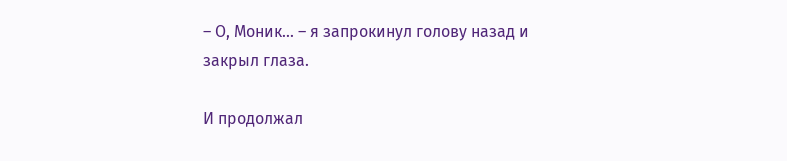– О, Моник... – я запрокинул голову назад и закрыл глаза.

И продолжал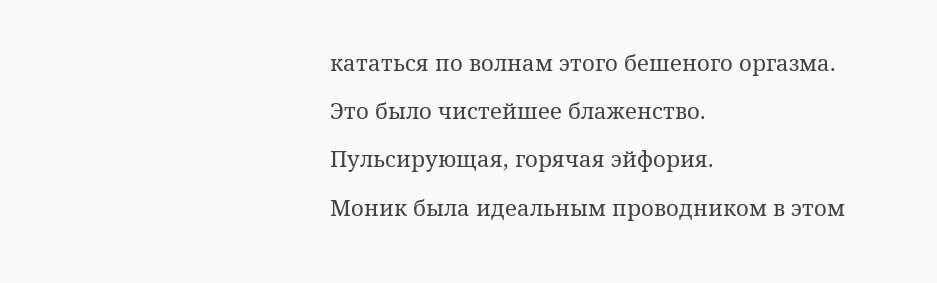кататься по волнам этого бешеного оргазма.

Это было чистейшее блаженство.

Пульсирующая, горячая эйфория.

Моник была идеальным проводником в этом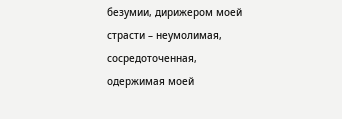безумии, дирижером моей страсти – неумолимая, сосредоточенная, одержимая моей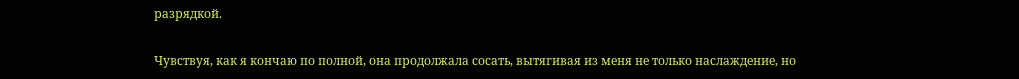разрядкой.

Чувствуя, как я кончаю по полной, она продолжала сосать, вытягивая из меня не только наслаждение, но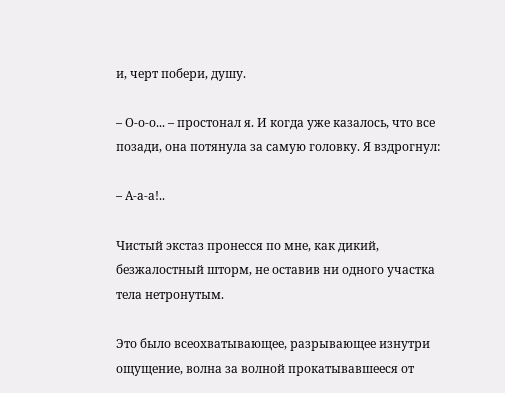и, черт побери, душу.

– О-о-о... – простонал я. И когда уже казалось, что все позади, она потянула за самую головку. Я вздрогнул:

– А-а-а!..

Чистый экстаз пронесся по мне, как дикий, безжалостный шторм, не оставив ни одного участка тела нетронутым.

Это было всеохватывающее, разрывающее изнутри ощущение, волна за волной прокатывавшееся от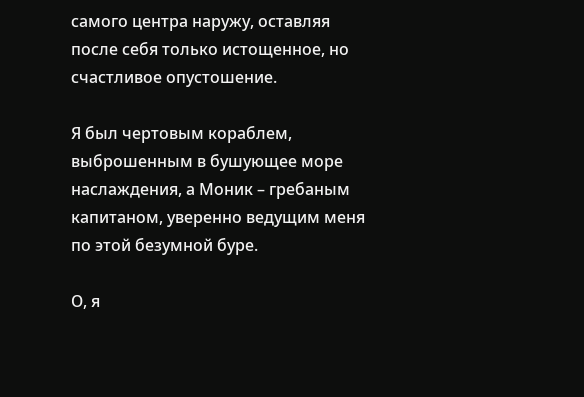самого центра наружу, оставляя после себя только истощенное, но счастливое опустошение.

Я был чертовым кораблем, выброшенным в бушующее море наслаждения, а Моник – гребаным капитаном, уверенно ведущим меня по этой безумной буре.

О, я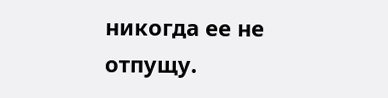никогда ее не отпущу.